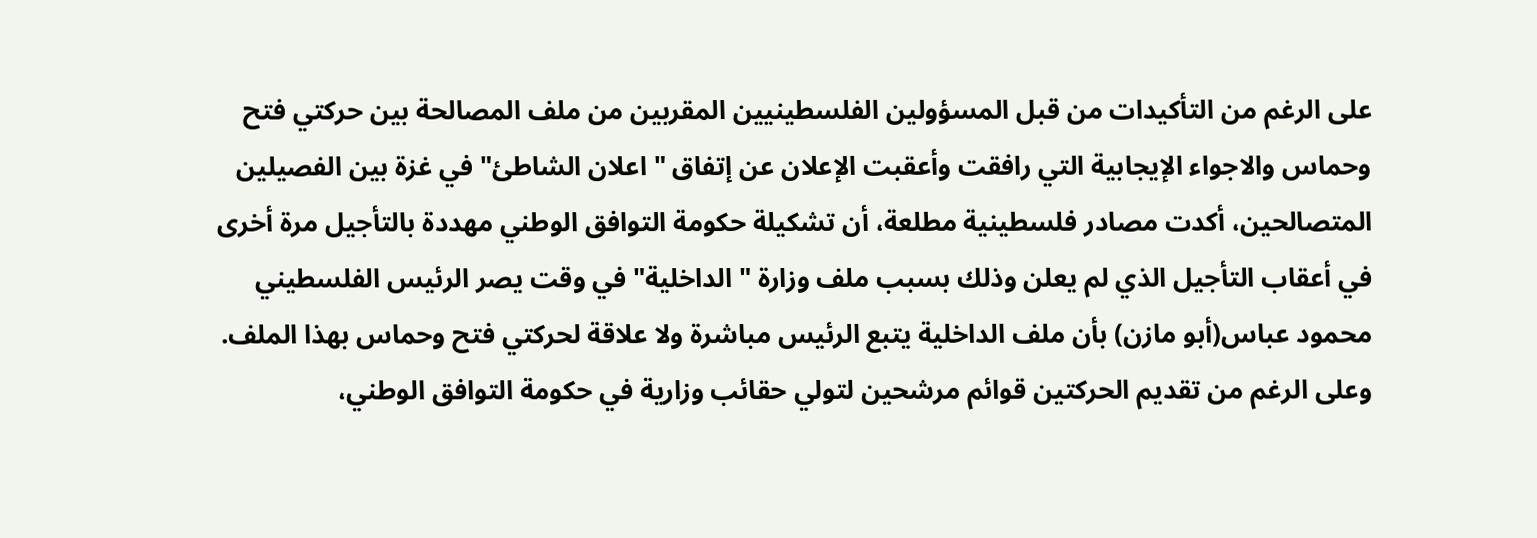على الرغم من التأكيدات من قبل المسؤولين الفلسطينيين المقربين من ملف المصالحة بين حركتي فتح وحماس والاجواء الإيجابية التي رافقت وأعقبت الإعلان عن إتفاق " اعلان الشاطئ" في غزة بين الفصيلين المتصالحين، أكدت مصادر فلسطينية مطلعة، أن تشكيلة حكومة التوافق الوطني مهددة بالتأجيل مرة أخرى في أعقاب التأجيل الذي لم يعلن وذلك بسبب ملف وزارة " الداخلية" في وقت يصر الرئيس الفلسطيني محمود عباس(أبو مازن) بأن ملف الداخلية يتبع الرئيس مباشرة ولا علاقة لحركتي فتح وحماس بهذا الملف.
وعلى الرغم من تقديم الحركتين قوائم مرشحين لتولي حقائب وزارية في حكومة التوافق الوطني،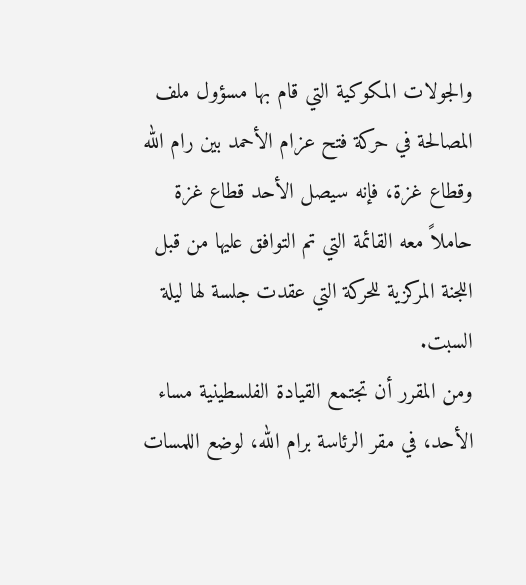والجولات المكوكية التي قام بها مسؤول ملف المصالحة في حركة فتح عزام الأحمد بين رام الله وقطاع غزة، فإنه سيصل الأحد قطاع غزة حاملاً معه القائمة التي تم التوافق عليها من قبل اللجنة المركزية للحركة التي عقدت جلسة لها ليلة السبت.
ومن المقرر أن تجتمع القيادة الفلسطينية مساء الأحد، في مقر الرئاسة برام الله، لوضع اللمسات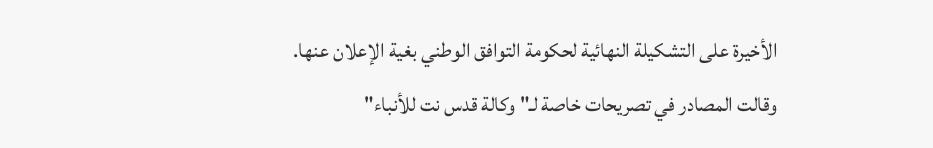الأخيرة على التشكيلة النهائية لحكومة التوافق الوطني بغية الإعلان عنها.
وقالت المصادر في تصريحات خاصة لـ" وكالة قدس نت للأنباء"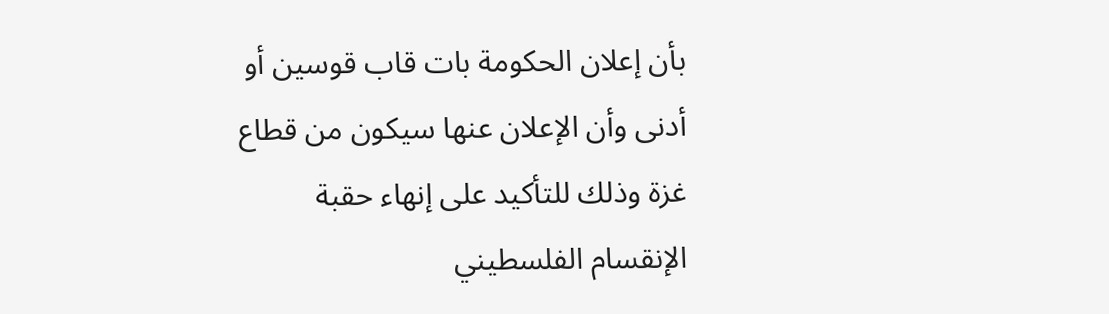بأن إعلان الحكومة بات قاب قوسين أو أدنى وأن الإعلان عنها سيكون من قطاع غزة وذلك للتأكيد على إنهاء حقبة الإنقسام الفلسطيني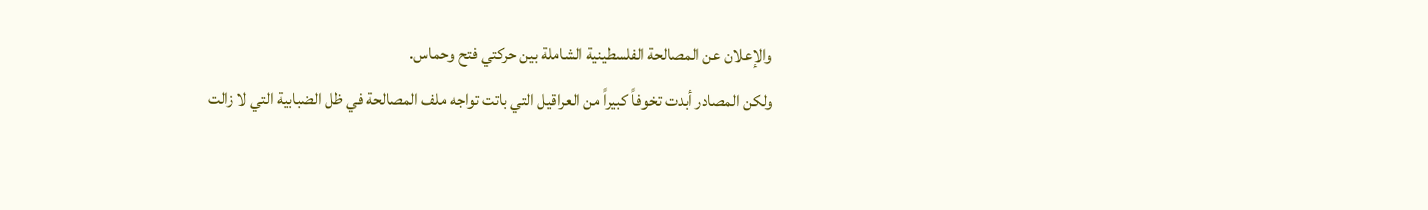والإعلان عن المصالحة الفلسطينية الشاملة بين حركتي فتح وحماس.
ولكن المصادر أبدت تخوفاً كبيراً من العراقيل التي باتت تواجه ملف المصالحة في ظل الضبابية التي لا زالت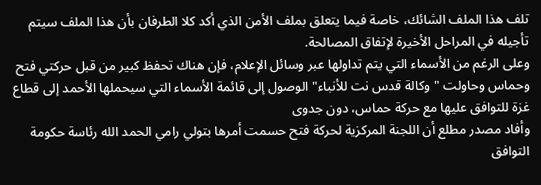تلف هذا الملف الشائك، خاصة فيما يتعلق بملف الأمن الذي أكد كلا الطرفان بأن هذا الملف سيتم تأجيله في المراحل الأخيرة لإتفاق المصالحة.
وعلى الرغم من الأسماء التي يتم تداولها عبر وسائل الإعلام، فإن هناك تحفظ كبير من قبل حركتي فتح وحماس وحاولت " وكالة قدس نت للأنباء" الوصول إلى قائمة الأسماء التي سيحملها الأحمد إلى قطاع غزة للتوافق عليها مع حركة حماس، دون جدوى
وأفاد مصدر مطلع أن اللجنة المركزية لحركة فتح حسمت أمرها بتولي رامي الحمد الله رئاسة حكومة التوافق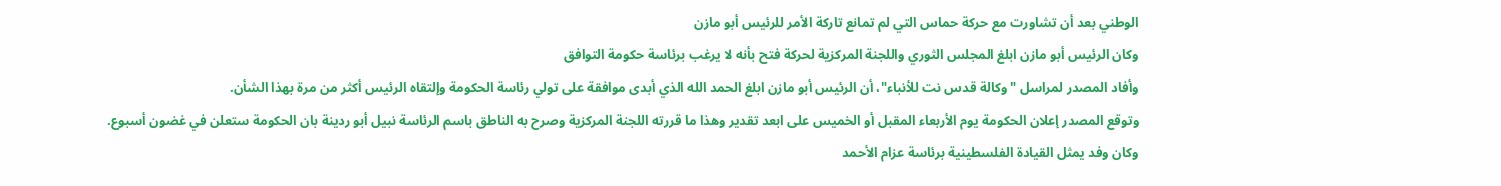الوطني بعد أن تشاورت مع حركة حماس التي لم تمانع تاركة الأمر للرئيس أبو مازن
وكان الرئيس أبو مازن ابلغ المجلس الثوري واللجنة المركزية لحركة فتح بأنه لا يرغب برئاسة حكومة التوافق
وأفاد المصدر لمراسل "وكالة قدس نت للأنباء"، أن الرئيس أبو مازن ابلغ الحمد الله الذي أبدى موافقة على تولي رئاسة الحكومة وإلتقاه الرئيس أكثر من مرة بهذا الشأن.
وتوقع المصدر إعلان الحكومة يوم الأربعاء المقبل أو الخميس على ابعد تقدير وهذا ما قررته اللجنة المركزية وصرح به الناطق باسم الرئاسة نبيل أبو ردينة بان الحكومة ستعلن في غضون أسبوع.
وكان وفد يمثل القيادة الفلسطينية برئاسة عزام الأحمد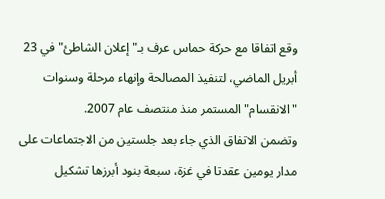وقع اتفاقا مع حركة حماس عرف بـ"إعلان الشاطئ" في 23 أبريل الماضي، لتنفيذ المصالحة وإنهاء مرحلة وسنوات "الانقسام" المستمر منذ منتصف عام 2007.
وتضمن الاتفاق الذي جاء بعد جلستين من الاجتماعات على مدار يومين عقدتا في غزة، سبعة بنود أبرزها تشكيل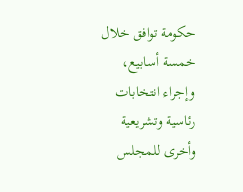حكومة توافق خلال خمسة أسابيع، وإجراء انتخابات رئاسية وتشريعية وأخرى للمجلس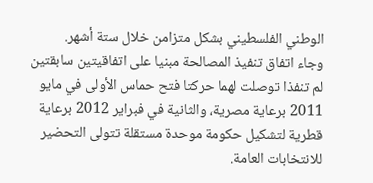الوطني الفلسطيني بشكل متزامن خلال ستة أشهر.
وجاء اتفاق تنفيذ المصالحة مبنيا على اتفاقيتين سابقتين لم تنفذا توصلت لهما حركتا فتح حماس الأولى في مايو 2011 برعاية مصرية، والثانية في فبراير 2012 برعاية قطرية لتشكيل حكومة موحدة مستقلة تتولى التحضير للانتخابات العامة.